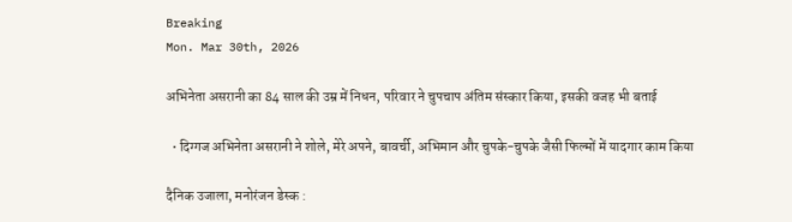Breaking
Mon. Mar 30th, 2026

अभिनेता असरानी का 84 साल की उम्र में निधन, परिवार ने चुपचाप अंतिम संस्कार किया, इसकी वजह भी बताई

  • दिग्गज अभिनेता असरानी ने शोले, मेरे अपने, बावर्ची, अभिमान और चुपके-चुपके जैसी फिल्मों में यादगार काम किया

दैनिक उजाला, मनोरंजन डेस्क :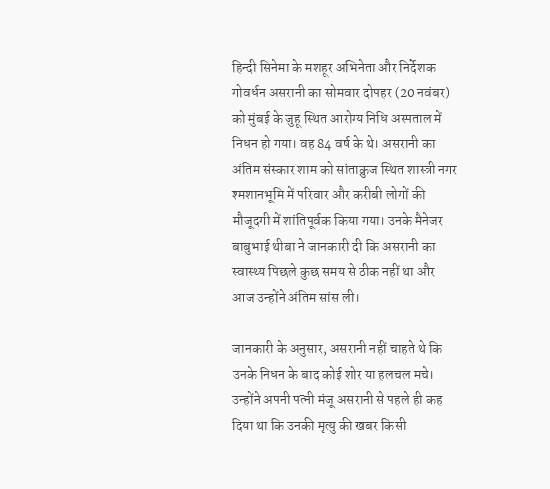हिन्दी सिनेमा के मशहूर अभिनेता और निर्देशक गोवर्धन असरानी का सोमवार दोपहर (20 नवंबर) को मुंबई के जुहू स्थित आरोग्य निधि अस्पताल में निधन हो गया। वह 84 वर्ष के थे। असरानी का अंतिम संस्कार शाम को सांताक्रुज स्थित शास्त्री नगर श्मशानभूमि में परिवार और करीबी लोगों की मौजूदगी में शांतिपूर्वक किया गया। उनके मैनेजर बाबुभाई थीबा ने जानकारी दी कि असरानी का स्वास्थ्य पिछले कुछ समय से ठीक नहीं था और आज उन्होंने अंतिम सांस ली।

जानकारी के अनुसार, असरानी नहीं चाहते थे कि उनके निधन के बाद कोई शोर या हलचल मचे। उन्होंने अपनी पत्नी मंजू असरानी से पहले ही कह दिया था कि उनकी मृत्यु की खबर किसी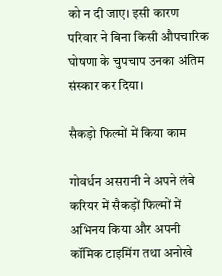को न दी जाए। इसी कारण परिवार ने बिना किसी औपचारिक घोषणा के चुपचाप उनका अंतिम संस्कार कर दिया।

सैकड़ो फिल्मों में किया काम

गोवर्धन असरानी ने अपने लंबे करियर में सैकड़ों फिल्मों में अभिनय किया और अपनी कॉमिक टाइमिंग तथा अनोखे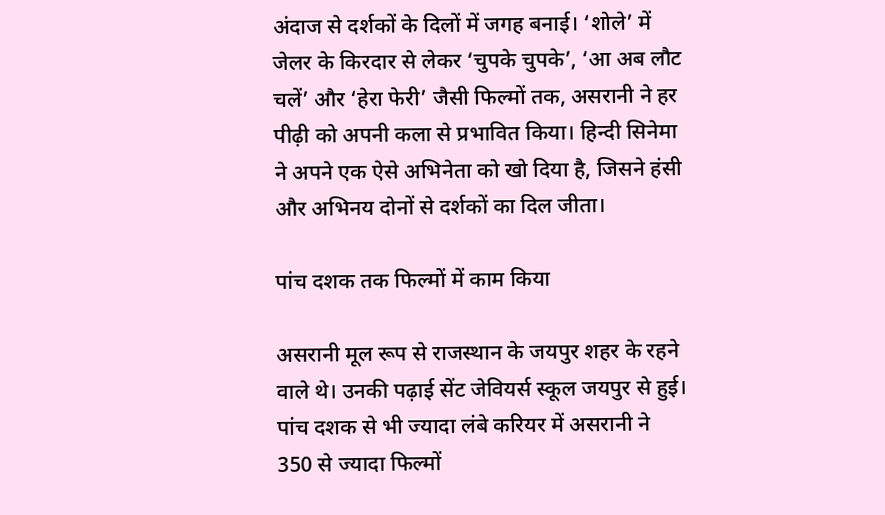अंदाज से दर्शकों के दिलों में जगह बनाई। ‘शोले’ में जेलर के किरदार से लेकर ‘चुपके चुपके’, ‘आ अब लौट चलें’ और ‘हेरा फेरी’ जैसी फिल्मों तक, असरानी ने हर पीढ़ी को अपनी कला से प्रभावित किया। हिन्दी सिनेमा ने अपने एक ऐसे अभिनेता को खो दिया है, जिसने हंसी और अभिनय दोनों से दर्शकों का दिल जीता।

पांच दशक तक फिल्मों में काम किया

असरानी मूल रूप से राजस्थान के जयपुर शहर के रहने वाले थे। उनकी पढ़ाई सेंट जेवियर्स स्कूल जयपुर से हुई। पांच दशक से भी ज्यादा लंबे करियर में असरानी ने 350 से ज्यादा फिल्मों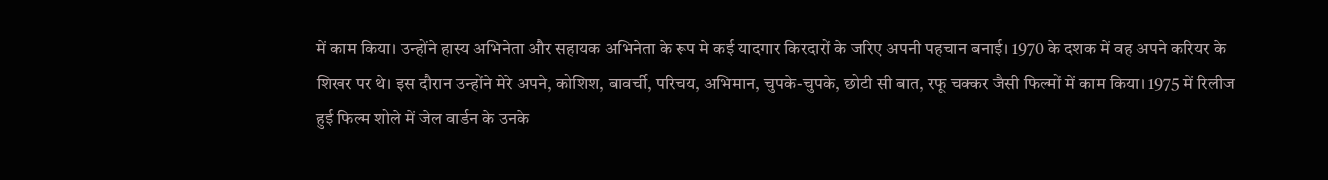में काम किया। उन्होंने हास्य अभिनेता और सहायक अभिनेता के रूप मे कई यादगार किरदारों के जरिए अपनी पहचान बनाई। 1970 के दशक में वह अपने करियर के शिखर पर थे। इस दौरान उन्होंने मेरे अपने, कोशिश, बावर्ची, परिचय, अभिमान, चुपके-चुपके, छोटी सी बात, रफू चक्कर जैसी फिल्मों में काम किया। 1975 में रिलीज हुई फिल्म शोले में जेल वार्डन के उनके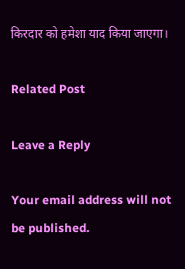किरदार को हमेशा याद किया जाएगा।

Related Post

Leave a Reply

Your email address will not be published.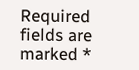Required fields are marked *